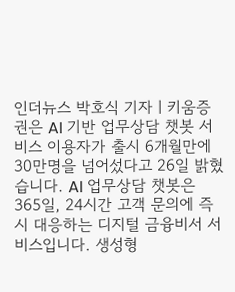인더뉴스 박호식 기자ㅣ키움증권은 AI 기반 업무상담 챗봇 서비스 이용자가 출시 6개월만에 30만명을 넘어섰다고 26일 밝혔습니다. AI 업무상담 챗봇은 365일, 24시간 고객 문의에 즉시 대응하는 디지털 금융비서 서비스입니다. 생성형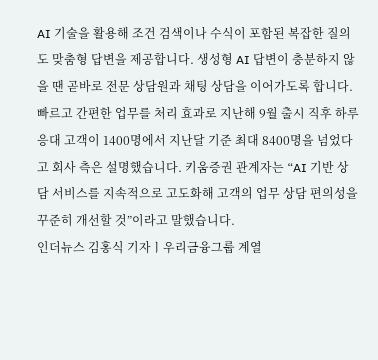AI 기술을 활용해 조건 검색이나 수식이 포함된 복잡한 질의도 맞춤형 답변을 제공합니다. 생성형 AI 답변이 충분하지 않을 땐 곧바로 전문 상담원과 채팅 상담을 이어가도록 합니다. 빠르고 간편한 업무를 처리 효과로 지난해 9월 출시 직후 하루 응대 고객이 1400명에서 지난달 기준 최대 8400명을 넘었다고 회사 측은 설명했습니다. 키움증권 관계자는 “AI 기반 상담 서비스를 지속적으로 고도화해 고객의 업무 상담 편의성을 꾸준히 개선할 것”이라고 말했습니다.
인더뉴스 김홍식 기자ㅣ우리금융그룹 계열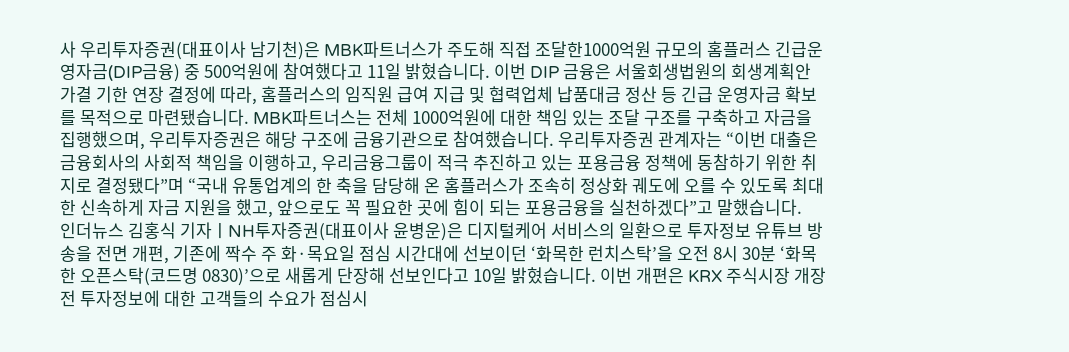사 우리투자증권(대표이사 남기천)은 MBK파트너스가 주도해 직접 조달한1000억원 규모의 홈플러스 긴급운영자금(DIP금융) 중 500억원에 참여했다고 11일 밝혔습니다. 이번 DIP 금융은 서울회생법원의 회생계획안 가결 기한 연장 결정에 따라, 홈플러스의 임직원 급여 지급 및 협력업체 납품대금 정산 등 긴급 운영자금 확보를 목적으로 마련됐습니다. MBK파트너스는 전체 1000억원에 대한 책임 있는 조달 구조를 구축하고 자금을 집행했으며, 우리투자증권은 해당 구조에 금융기관으로 참여했습니다. 우리투자증권 관계자는 “이번 대출은 금융회사의 사회적 책임을 이행하고, 우리금융그룹이 적극 추진하고 있는 포용금융 정책에 동참하기 위한 취지로 결정됐다”며 “국내 유통업계의 한 축을 담당해 온 홈플러스가 조속히 정상화 궤도에 오를 수 있도록 최대한 신속하게 자금 지원을 했고, 앞으로도 꼭 필요한 곳에 힘이 되는 포용금융을 실천하겠다”고 말했습니다.
인더뉴스 김홍식 기자ㅣNH투자증권(대표이사 윤병운)은 디지털케어 서비스의 일환으로 투자정보 유튜브 방송을 전면 개편, 기존에 짝수 주 화·목요일 점심 시간대에 선보이던 ‘화목한 런치스탁’을 오전 8시 30분 ‘화목한 오픈스탁(코드명 0830)’으로 새롭게 단장해 선보인다고 10일 밝혔습니다. 이번 개편은 KRX 주식시장 개장 전 투자정보에 대한 고객들의 수요가 점심시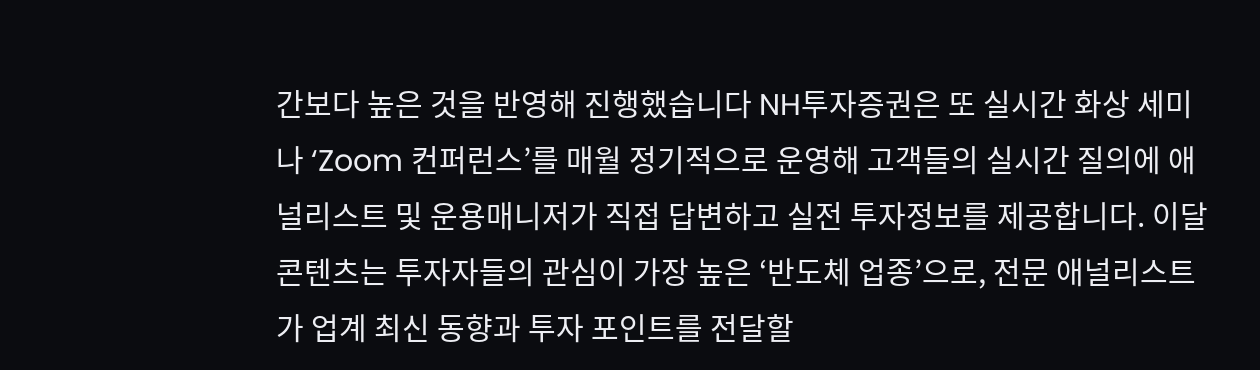간보다 높은 것을 반영해 진행했습니다 NH투자증권은 또 실시간 화상 세미나 ‘Zoom 컨퍼런스’를 매월 정기적으로 운영해 고객들의 실시간 질의에 애널리스트 및 운용매니저가 직접 답변하고 실전 투자정보를 제공합니다. 이달 콘텐츠는 투자자들의 관심이 가장 높은 ‘반도체 업종’으로, 전문 애널리스트가 업계 최신 동향과 투자 포인트를 전달할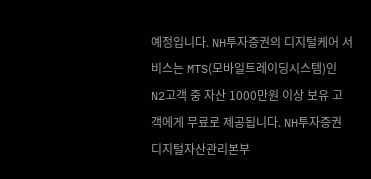예정입니다. NH투자증권의 디지털케어 서비스는 MTS(모바일트레이딩시스템)인 N2고객 중 자산 1000만원 이상 보유 고객에게 무료로 제공됩니다. NH투자증권 디지털자산관리본부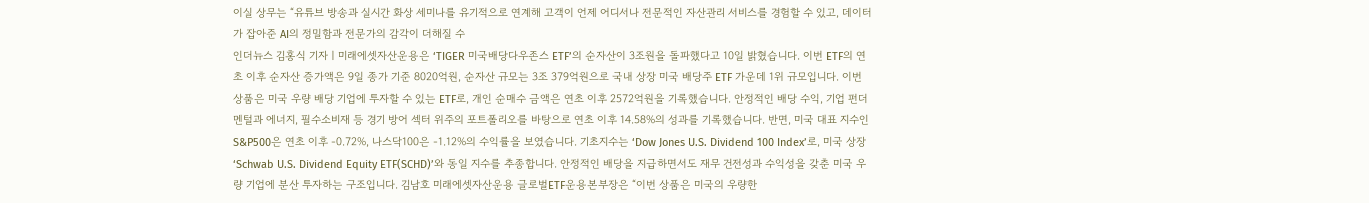이실 상무는 “유튜브 방송과 실시간 화상 세미나를 유기적으로 연계해 고객이 언제 어디서나 전문적인 자산관리 서비스를 경험할 수 있고, 데이터가 잡아준 AI의 정밀함과 전문가의 감각이 더해질 수
인더뉴스 김홍식 기자ㅣ미래에셋자산운용은 ‘TIGER 미국배당다우존스 ETF’의 순자산이 3조원을 돌파했다고 10일 밝혔습니다. 이번 ETF의 연초 이후 순자산 증가액은 9일 종가 기준 8020억원, 순자산 규모는 3조 379억원으로 국내 상장 미국 배당주 ETF 가운데 1위 규모입니다. 이번 상품은 미국 우량 배당 기업에 투자할 수 있는 ETF로, 개인 순매수 금액은 연초 이후 2572억원을 기록했습니다. 안정적인 배당 수익, 기업 펀더멘털과 에너지, 필수소비재 등 경기 방어 섹터 위주의 포트폴리오를 바탕으로 연초 이후 14.58%의 성과를 기록했습니다. 반면, 미국 대표 지수인 S&P500은 연초 이후 -0.72%, 나스닥100은 -1.12%의 수익률을 보였습니다. 기초지수는 ‘Dow Jones U.S. Dividend 100 Index’로, 미국 상장 ‘Schwab U.S. Dividend Equity ETF(SCHD)’와 동일 지수를 추종합니다. 안정적인 배당을 지급하면서도 재무 건전성과 수익성을 갖춘 미국 우량 기업에 분산 투자하는 구조입니다. 김남호 미래에셋자산운용 글로벌ETF운용본부장은 “이번 상품은 미국의 우량한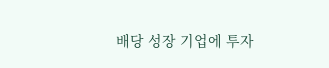배당 성장 기업에 투자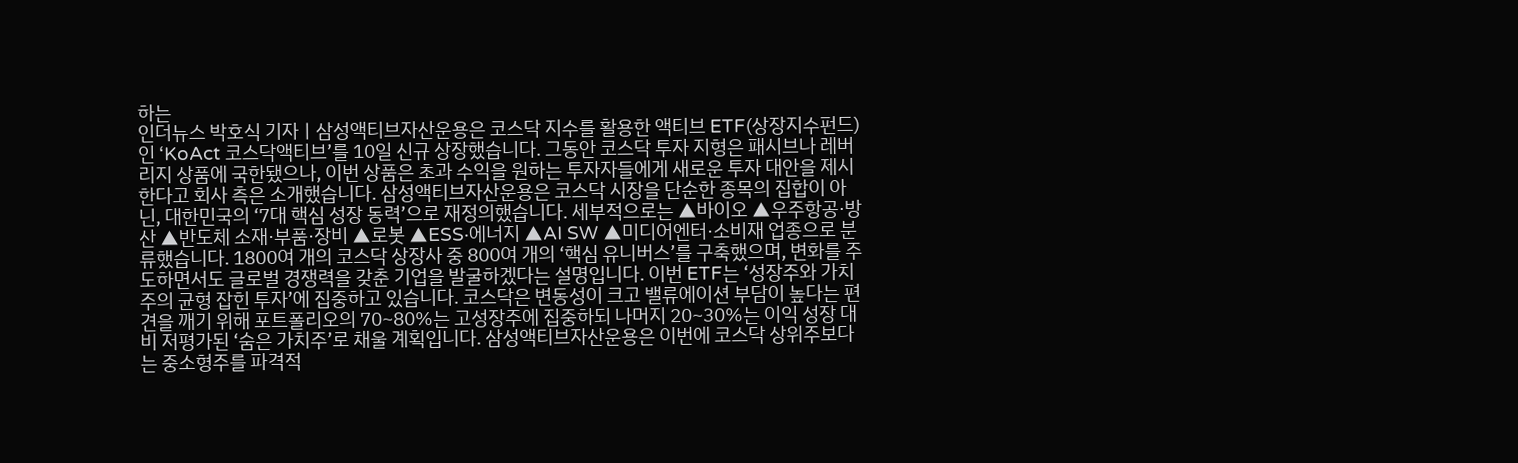하는
인더뉴스 박호식 기자ㅣ삼성액티브자산운용은 코스닥 지수를 활용한 액티브 ETF(상장지수펀드)인 ‘KoAct 코스닥액티브’를 10일 신규 상장했습니다. 그동안 코스닥 투자 지형은 패시브나 레버리지 상품에 국한됐으나, 이번 상품은 초과 수익을 원하는 투자자들에게 새로운 투자 대안을 제시한다고 회사 측은 소개했습니다. 삼성액티브자산운용은 코스닥 시장을 단순한 종목의 집합이 아닌, 대한민국의 ‘7대 핵심 성장 동력’으로 재정의했습니다. 세부적으로는 ▲바이오 ▲우주항공·방산 ▲반도체 소재·부품·장비 ▲로봇 ▲ESS·에너지 ▲AI SW ▲미디어엔터·소비재 업종으로 분류했습니다. 1800여 개의 코스닥 상장사 중 800여 개의 ‘핵심 유니버스’를 구축했으며, 변화를 주도하면서도 글로벌 경쟁력을 갖춘 기업을 발굴하겠다는 설명입니다. 이번 ETF는 ‘성장주와 가치주의 균형 잡힌 투자’에 집중하고 있습니다. 코스닥은 변동성이 크고 밸류에이션 부담이 높다는 편견을 깨기 위해 포트폴리오의 70~80%는 고성장주에 집중하되 나머지 20~30%는 이익 성장 대비 저평가된 ‘숨은 가치주’로 채울 계획입니다. 삼성액티브자산운용은 이번에 코스닥 상위주보다는 중소형주를 파격적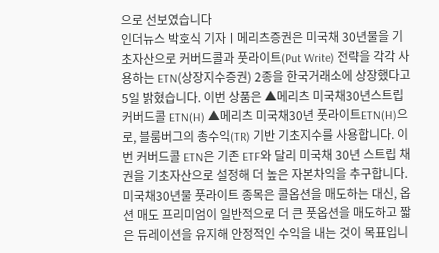으로 선보였습니다
인더뉴스 박호식 기자ㅣ메리츠증권은 미국채 30년물을 기초자산으로 커버드콜과 풋라이트(Put Write) 전략을 각각 사용하는 ETN(상장지수증권) 2종을 한국거래소에 상장했다고 5일 밝혔습니다. 이번 상품은 ▲메리츠 미국채30년스트립 커버드콜 ETN(H) ▲메리츠 미국채30년 풋라이트ETN(H)으로, 블룸버그의 총수익(TR) 기반 기초지수를 사용합니다. 이번 커버드콜 ETN은 기존 ETF와 달리 미국채 30년 스트립 채권을 기초자산으로 설정해 더 높은 자본차익을 추구합니다. 미국채30년물 풋라이트 종목은 콜옵션을 매도하는 대신, 옵션 매도 프리미엄이 일반적으로 더 큰 풋옵션을 매도하고 짧은 듀레이션을 유지해 안정적인 수익을 내는 것이 목표입니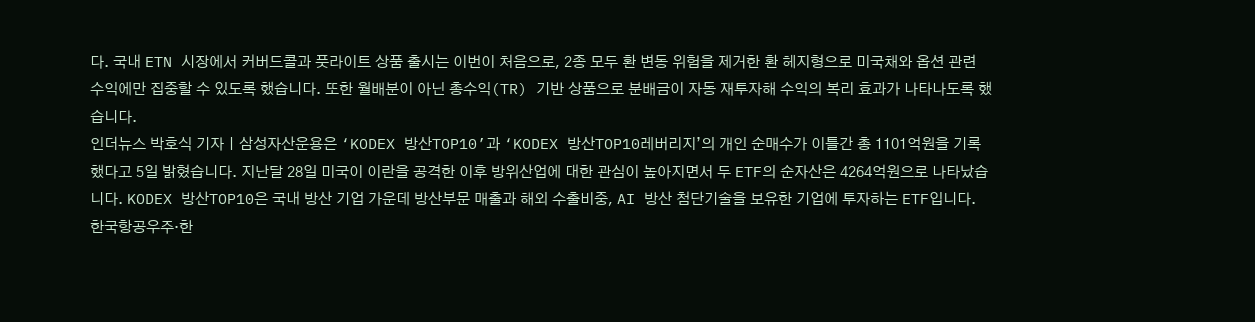다. 국내 ETN 시장에서 커버드콜과 풋라이트 상품 출시는 이번이 처음으로, 2종 모두 환 변동 위험을 제거한 환 헤지형으로 미국채와 옵션 관련 수익에만 집중할 수 있도록 했습니다. 또한 월배분이 아닌 총수익(TR) 기반 상품으로 분배금이 자동 재투자해 수익의 복리 효과가 나타나도록 했습니다.
인더뉴스 박호식 기자ㅣ삼성자산운용은 ‘KODEX 방산TOP10’과 ‘KODEX 방산TOP10레버리지’의 개인 순매수가 이틀간 총 1101억원을 기록했다고 5일 밝혔습니다. 지난달 28일 미국이 이란을 공격한 이후 방위산업에 대한 관심이 높아지면서 두 ETF의 순자산은 4264억원으로 나타났습니다. KODEX 방산TOP10은 국내 방산 기업 가운데 방산부문 매출과 해외 수출비중, AI 방산 첨단기술을 보유한 기업에 투자하는 ETF입니다. 한국항공우주·한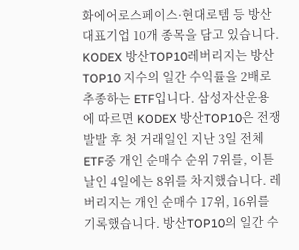화에어로스페이스·현대로템 등 방산 대표기업 10개 종목을 담고 있습니다. KODEX 방산TOP10레버리지는 방산TOP10 지수의 일간 수익률을 2배로 추종하는 ETF입니다. 삼성자산운용에 따르면 KODEX 방산TOP10은 전쟁 발발 후 첫 거래일인 지난 3일 전체 ETF중 개인 순매수 순위 7위를, 이튿날인 4일에는 8위를 차지했습니다. 레버리지는 개인 순매수 17위, 16위를 기록했습니다. 방산TOP10의 일간 수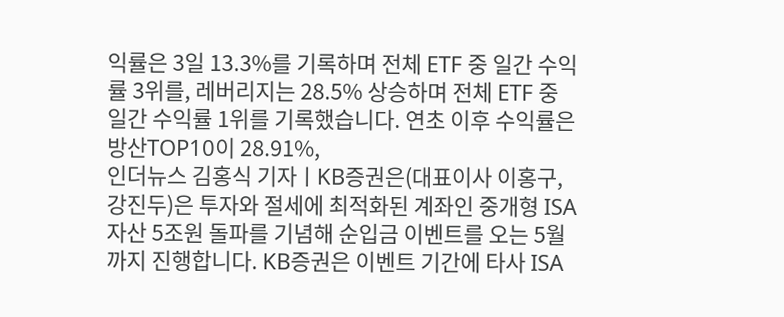익률은 3일 13.3%를 기록하며 전체 ETF 중 일간 수익률 3위를, 레버리지는 28.5% 상승하며 전체 ETF 중 일간 수익률 1위를 기록했습니다. 연초 이후 수익률은 방산TOP10이 28.91%,
인더뉴스 김홍식 기자ㅣKB증권은(대표이사 이홍구, 강진두)은 투자와 절세에 최적화된 계좌인 중개형 ISA 자산 5조원 돌파를 기념해 순입금 이벤트를 오는 5월까지 진행합니다. KB증권은 이벤트 기간에 타사 ISA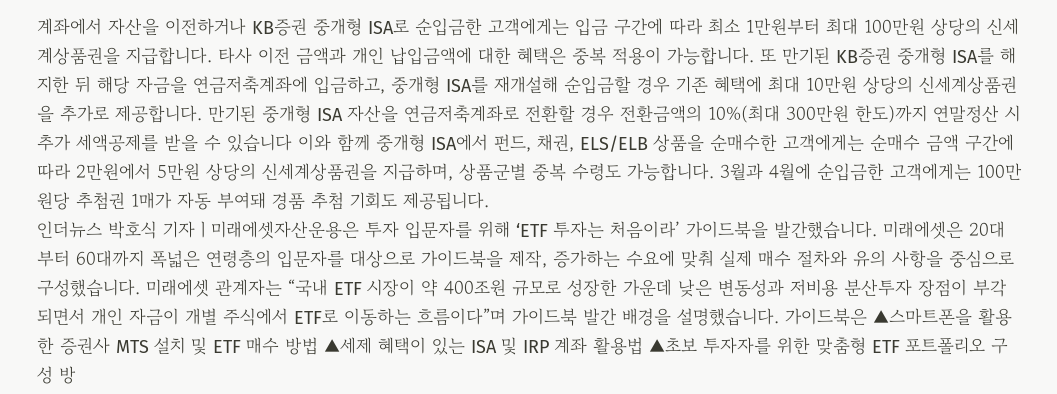계좌에서 자산을 이전하거나 KB증권 중개형 ISA로 순입금한 고객에게는 입금 구간에 따라 최소 1만원부터 최대 100만원 상당의 신세계상품권을 지급합니다. 타사 이전 금액과 개인 납입금액에 대한 혜택은 중복 적용이 가능합니다. 또 만기된 KB증권 중개형 ISA를 해지한 뒤 해당 자금을 연금저축계좌에 입금하고, 중개형 ISA를 재개설해 순입금할 경우 기존 혜택에 최대 10만원 상당의 신세계상품권을 추가로 제공합니다. 만기된 중개형 ISA 자산을 연금저축계좌로 전환할 경우 전환금액의 10%(최대 300만원 한도)까지 연말정산 시 추가 세액공제를 받을 수 있습니다 이와 함께 중개형 ISA에서 펀드, 채권, ELS/ELB 상품을 순매수한 고객에게는 순매수 금액 구간에 따라 2만원에서 5만원 상당의 신세계상품권을 지급하며, 상품군별 중복 수령도 가능합니다. 3월과 4월에 순입금한 고객에게는 100만원당 추첨권 1매가 자동 부여돼 경품 추첨 기회도 제공됩니다.
인더뉴스 박호식 기자ㅣ미래에셋자산운용은 투자 입문자를 위해 ‘ETF 투자는 처음이라’ 가이드북을 발간했습니다. 미래에셋은 20대부터 60대까지 폭넓은 연령층의 입문자를 대상으로 가이드북을 제작, 증가하는 수요에 맞춰 실제 매수 절차와 유의 사항을 중심으로 구성했습니다. 미래에셋 관계자는 “국내 ETF 시장이 약 400조원 규모로 성장한 가운데 낮은 변동성과 저비용 분산투자 장점이 부각되면서 개인 자금이 개별 주식에서 ETF로 이동하는 흐름이다”며 가이드북 발간 배경을 설명했습니다. 가이드북은 ▲스마트폰을 활용한 증권사 MTS 설치 및 ETF 매수 방법 ▲세제 혜택이 있는 ISA 및 IRP 계좌 활용법 ▲초보 투자자를 위한 맞춤형 ETF 포트폴리오 구성 방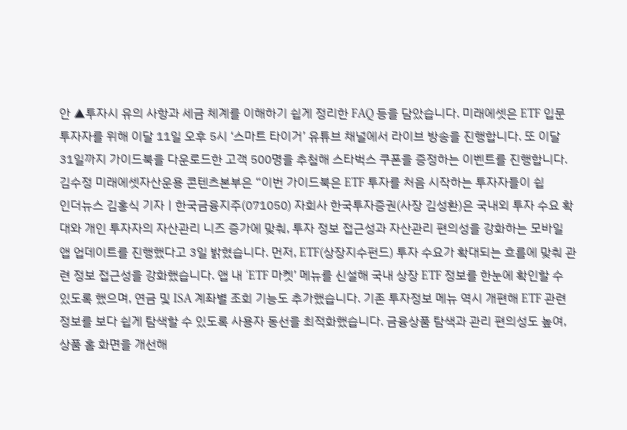안 ▲투자시 유의 사항과 세금 체계를 이해하기 쉽게 정리한 FAQ 등을 담았습니다. 미래에셋은 ETF 입문 투자자를 위해 이달 11일 오후 5시 ‘스마트 타이거’ 유튜브 채널에서 라이브 방송을 진행합니다. 또 이달 31일까지 가이드북을 다운로드한 고객 500명을 추첨해 스타벅스 쿠폰을 증정하는 이벤트를 진행합니다. 김수정 미래에셋자산운용 콘텐츠본부은 “이번 가이드북은 ETF 투자를 처음 시작하는 투자자들이 쉽
인더뉴스 김홍식 기자ㅣ한국금융지주(071050) 자회사 한국투자증권(사장 김성환)은 국내외 투자 수요 확대와 개인 투자자의 자산관리 니즈 증가에 맞춰, 투자 정보 접근성과 자산관리 편의성을 강화하는 모바일 앱 업데이트를 진행했다고 3일 밝혔습니다. 먼저, ETF(상장지수펀드) 투자 수요가 확대되는 흐름에 맞춰 관련 정보 접근성을 강화했습니다. 앱 내 ‘ETF 마켓’ 메뉴를 신설해 국내 상장 ETF 정보를 한눈에 확인할 수 있도록 했으며, 연금 및 ISA 계좌별 조회 기능도 추가했습니다. 기존 투자정보 메뉴 역시 개편해 ETF 관련 정보를 보다 쉽게 탐색할 수 있도록 사용자 동선을 최적화했습니다. 금융상품 탐색과 관리 편의성도 높여, 상품 홈 화면을 개선해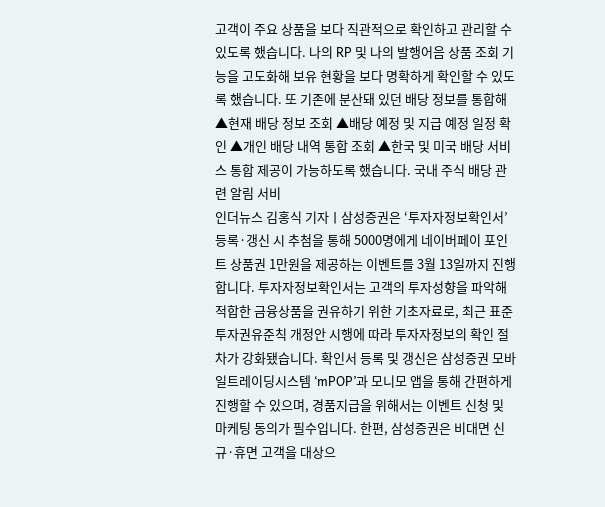고객이 주요 상품을 보다 직관적으로 확인하고 관리할 수 있도록 했습니다. 나의 RP 및 나의 발행어음 상품 조회 기능을 고도화해 보유 현황을 보다 명확하게 확인할 수 있도록 했습니다. 또 기존에 분산돼 있던 배당 정보를 통합해 ▲현재 배당 정보 조회 ▲배당 예정 및 지급 예정 일정 확인 ▲개인 배당 내역 통합 조회 ▲한국 및 미국 배당 서비스 통합 제공이 가능하도록 했습니다. 국내 주식 배당 관련 알림 서비
인더뉴스 김홍식 기자ㅣ삼성증권은 ‘투자자정보확인서’ 등록·갱신 시 추첨을 통해 5000명에게 네이버페이 포인트 상품권 1만원을 제공하는 이벤트를 3월 13일까지 진행합니다. 투자자정보확인서는 고객의 투자성향을 파악해 적합한 금융상품을 권유하기 위한 기초자료로, 최근 표준투자권유준칙 개정안 시행에 따라 투자자정보의 확인 절차가 강화됐습니다. 확인서 등록 및 갱신은 삼성증권 모바일트레이딩시스템 ‘mPOP’과 모니모 앱을 통해 간편하게 진행할 수 있으며, 경품지급을 위해서는 이벤트 신청 및 마케팅 동의가 필수입니다. 한편, 삼성증권은 비대면 신규·휴면 고객을 대상으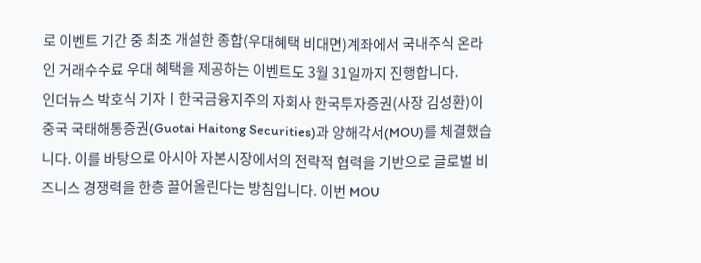로 이벤트 기간 중 최초 개설한 종합(우대혜택 비대면)계좌에서 국내주식 온라인 거래수수료 우대 혜택을 제공하는 이벤트도 3월 31일까지 진행합니다.
인더뉴스 박호식 기자ㅣ한국금융지주의 자회사 한국투자증권(사장 김성환)이 중국 국태해통증권(Guotai Haitong Securities)과 양해각서(MOU)를 체결했습니다. 이를 바탕으로 아시아 자본시장에서의 전략적 협력을 기반으로 글로벌 비즈니스 경쟁력을 한층 끌어올린다는 방침입니다. 이번 MOU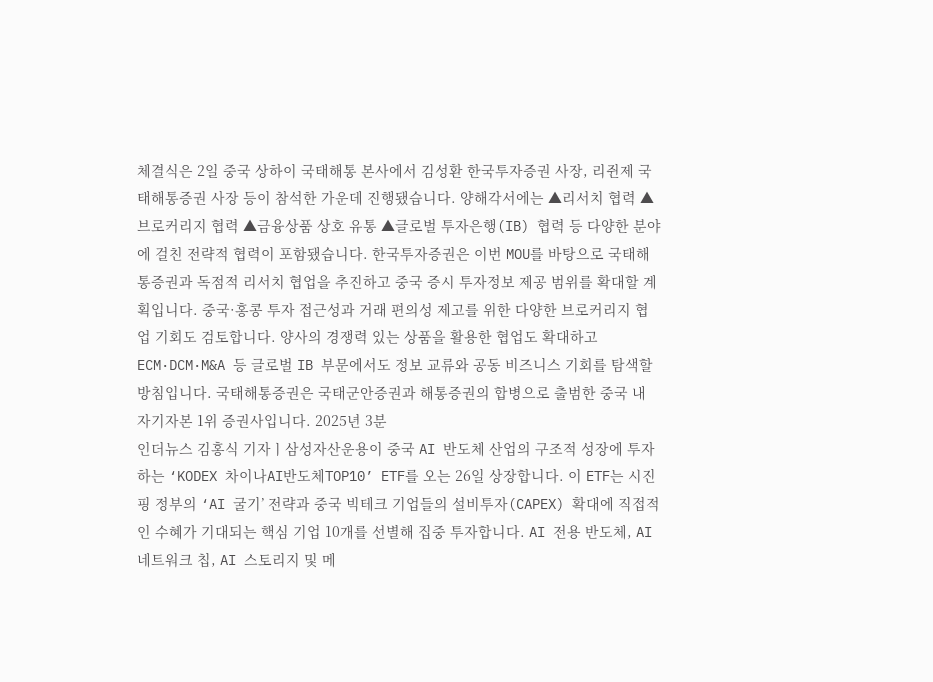체결식은 2일 중국 상하이 국태해통 본사에서 김성환 한국투자증권 사장, 리쥔제 국태해통증권 사장 등이 참석한 가운데 진행됐습니다. 양해각서에는 ▲리서치 협력 ▲브로커리지 협력 ▲금융상품 상호 유통 ▲글로벌 투자은행(IB) 협력 등 다양한 분야에 걸친 전략적 협력이 포함됐습니다. 한국투자증권은 이번 MOU를 바탕으로 국태해통증권과 독점적 리서치 협업을 추진하고 중국 증시 투자정보 제공 범위를 확대할 계획입니다. 중국·홍콩 투자 접근성과 거래 편의성 제고를 위한 다양한 브로커리지 협업 기회도 검토합니다. 양사의 경쟁력 있는 상품을 활용한 협업도 확대하고 ECM·DCM·M&A 등 글로벌 IB 부문에서도 정보 교류와 공동 비즈니스 기회를 탐색할 방침입니다. 국태해통증권은 국태군안증권과 해통증권의 합병으로 출범한 중국 내 자기자본 1위 증권사입니다. 2025년 3분
인더뉴스 김홍식 기자ㅣ삼성자산운용이 중국 AI 반도체 산업의 구조적 성장에 투자하는 ‘KODEX 차이나AI반도체TOP10’ ETF를 오는 26일 상장합니다. 이 ETF는 시진핑 정부의 ‘AI 굴기’ 전략과 중국 빅테크 기업들의 설비투자(CAPEX) 확대에 직접적인 수혜가 기대되는 핵심 기업 10개를 선별해 집중 투자합니다. AI 전용 반도체, AI 네트워크 칩, AI 스토리지 및 메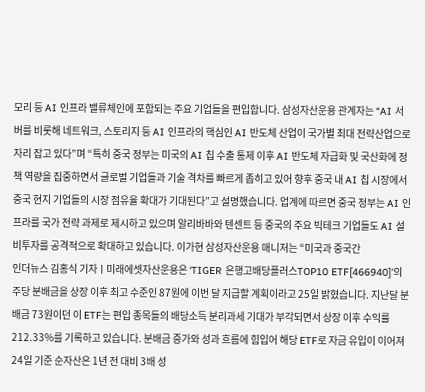모리 등 AI 인프라 밸류체인에 포함되는 주요 기업들을 편입합니다. 삼성자산운용 관계자는 “AI 서버를 비롯해 네트워크, 스토리지 등 AI 인프라의 핵심인 AI 반도체 산업이 국가별 최대 전략산업으로 자리 잡고 있다”며 “특히 중국 정부는 미국의 AI 칩 수출 통제 이후 AI 반도체 자급화 및 국산화에 정책 역량을 집중하면서 글로벌 기업들과 기술 격차를 빠르게 좁히고 있어 향후 중국 내 AI 칩 시장에서 중국 현지 기업들의 시장 점유율 확대가 기대된다”고 설명했습니다. 업계에 따르면 중국 정부는 AI 인프라를 국가 전략 과제로 제시하고 있으며 알리바바와 텐센트 등 중국의 주요 빅테크 기업들도 AI 설비투자를 공격적으로 확대하고 있습니다. 이가현 삼성자산운용 매니저는 “미국과 중국간
인더뉴스 김홍식 기자ㅣ미래에셋자산운용은 ‘TIGER 은행고배당플러스TOP10 ETF[466940]’의 주당 분배금을 상장 이후 최고 수준인 87원에 이번 달 지급할 계획이라고 25일 밝혔습니다. 지난달 분배금 73원이던 이 ETF는 편입 종목들의 배당소득 분리과세 기대가 부각되면서 상장 이후 수익률 212.33%를 기록하고 있습니다. 분배금 증가와 성과 흐름에 힘입어 해당 ETF로 자금 유입이 이어져 24일 기준 순자산은 1년 전 대비 3배 성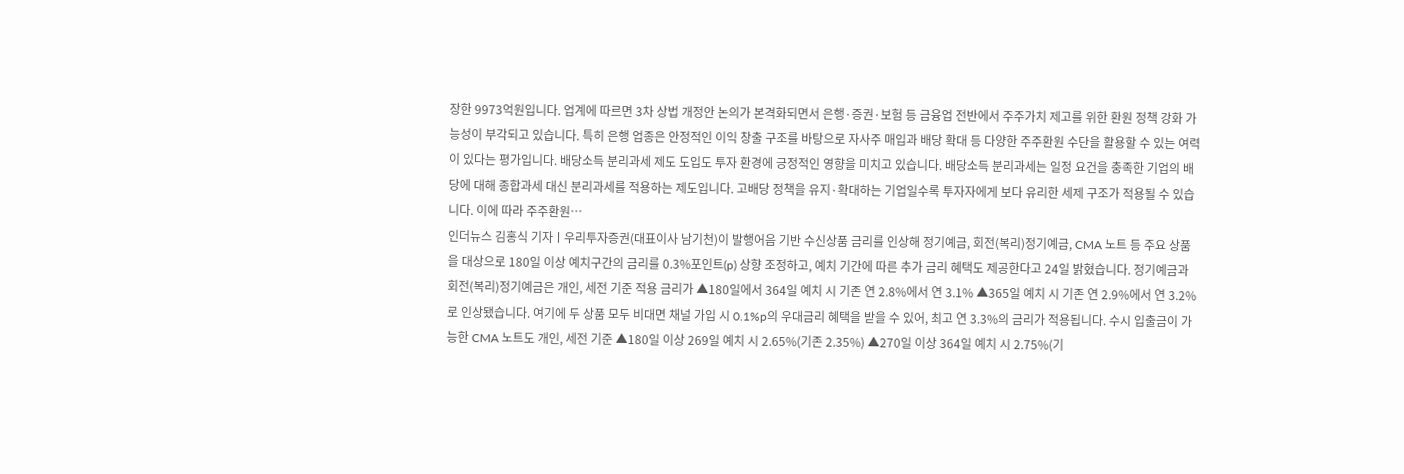장한 9973억원입니다. 업계에 따르면 3차 상법 개정안 논의가 본격화되면서 은행·증권·보험 등 금융업 전반에서 주주가치 제고를 위한 환원 정책 강화 가능성이 부각되고 있습니다. 특히 은행 업종은 안정적인 이익 창출 구조를 바탕으로 자사주 매입과 배당 확대 등 다양한 주주환원 수단을 활용할 수 있는 여력이 있다는 평가입니다. 배당소득 분리과세 제도 도입도 투자 환경에 긍정적인 영향을 미치고 있습니다. 배당소득 분리과세는 일정 요건을 충족한 기업의 배당에 대해 종합과세 대신 분리과세를 적용하는 제도입니다. 고배당 정책을 유지·확대하는 기업일수록 투자자에게 보다 유리한 세제 구조가 적용될 수 있습니다. 이에 따라 주주환원…
인더뉴스 김홍식 기자ㅣ우리투자증권(대표이사 남기천)이 발행어음 기반 수신상품 금리를 인상해 정기예금, 회전(복리)정기예금, CMA 노트 등 주요 상품을 대상으로 180일 이상 예치구간의 금리를 0.3%포인트(p) 상향 조정하고, 예치 기간에 따른 추가 금리 혜택도 제공한다고 24일 밝혔습니다. 정기예금과 회전(복리)정기예금은 개인, 세전 기준 적용 금리가 ▲180일에서 364일 예치 시 기존 연 2.8%에서 연 3.1% ▲365일 예치 시 기존 연 2.9%에서 연 3.2%로 인상됐습니다. 여기에 두 상품 모두 비대면 채널 가입 시 0.1%p의 우대금리 혜택을 받을 수 있어, 최고 연 3.3%의 금리가 적용됩니다. 수시 입출금이 가능한 CMA 노트도 개인, 세전 기준 ▲180일 이상 269일 예치 시 2.65%(기존 2.35%) ▲270일 이상 364일 예치 시 2.75%(기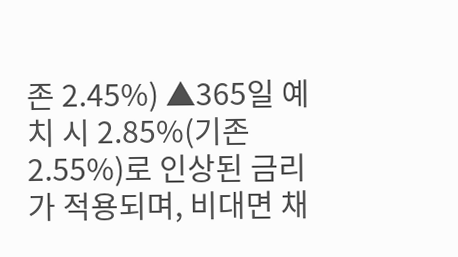존 2.45%) ▲365일 예치 시 2.85%(기존 2.55%)로 인상된 금리가 적용되며, 비대면 채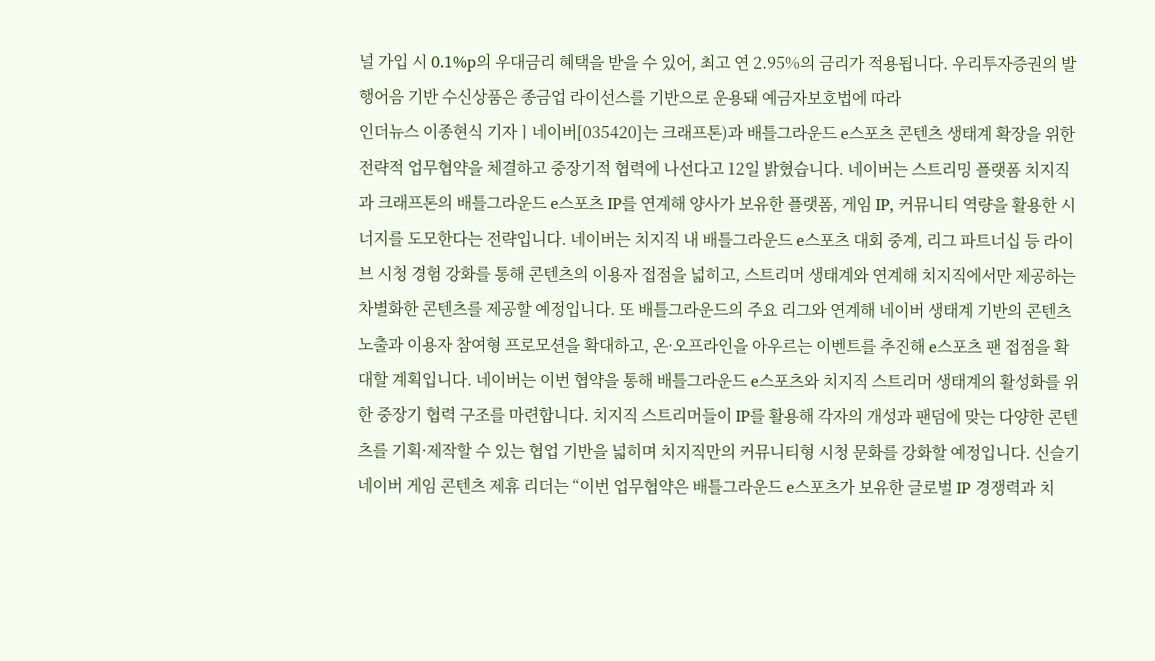널 가입 시 0.1%p의 우대금리 혜택을 받을 수 있어, 최고 연 2.95%의 금리가 적용됩니다. 우리투자증권의 발행어음 기반 수신상품은 종금업 라이선스를 기반으로 운용돼 예금자보호법에 따라
인더뉴스 이종현식 기자ㅣ네이버[035420]는 크래프톤)과 배틀그라운드 e스포츠 콘텐츠 생태계 확장을 위한 전략적 업무협약을 체결하고 중장기적 협력에 나선다고 12일 밝혔습니다. 네이버는 스트리밍 플랫폼 치지직과 크래프톤의 배틀그라운드 e스포츠 IP를 연계해 양사가 보유한 플랫폼, 게임 IP, 커뮤니티 역량을 활용한 시너지를 도모한다는 전략입니다. 네이버는 치지직 내 배틀그라운드 e스포츠 대회 중계, 리그 파트너십 등 라이브 시청 경험 강화를 통해 콘텐츠의 이용자 접점을 넓히고, 스트리머 생태계와 연계해 치지직에서만 제공하는 차별화한 콘텐츠를 제공할 예정입니다. 또 배틀그라운드의 주요 리그와 연계해 네이버 생태계 기반의 콘텐츠 노출과 이용자 참여형 프로모션을 확대하고, 온·오프라인을 아우르는 이벤트를 추진해 e스포츠 팬 접점을 확대할 계획입니다. 네이버는 이번 협약을 통해 배틀그라운드 e스포츠와 치지직 스트리머 생태계의 활성화를 위한 중장기 협력 구조를 마련합니다. 치지직 스트리머들이 IP를 활용해 각자의 개성과 팬덤에 맞는 다양한 콘텐츠를 기획·제작할 수 있는 협업 기반을 넓히며 치지직만의 커뮤니티형 시청 문화를 강화할 예정입니다. 신슬기 네이버 게임 콘텐츠 제휴 리더는 “이번 업무협약은 배틀그라운드 e스포츠가 보유한 글로벌 IP 경쟁력과 치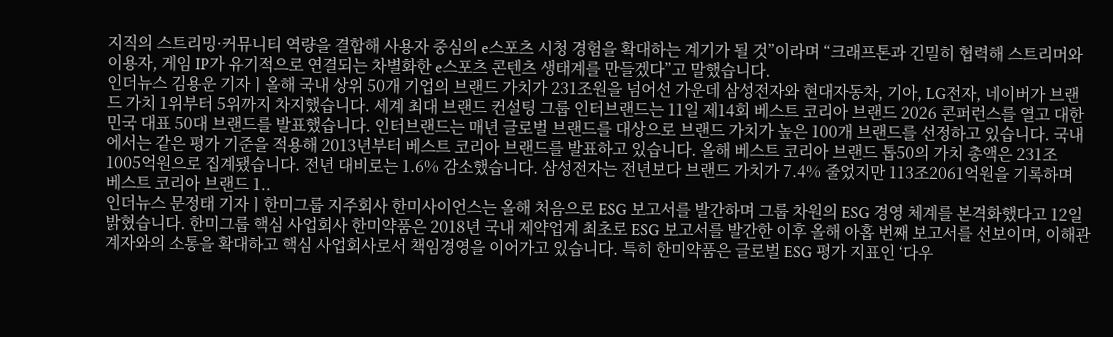지직의 스트리밍·커뮤니티 역량을 결합해 사용자 중심의 e스포츠 시청 경험을 확대하는 계기가 될 것”이라며 “크래프톤과 긴밀히 협력해 스트리머와 이용자, 게임 IP가 유기적으로 연결되는 차별화한 e스포츠 콘텐츠 생태계를 만들겠다”고 말했습니다.
인더뉴스 김용운 기자ㅣ올해 국내 상위 50개 기업의 브랜드 가치가 231조원을 넘어선 가운데 삼성전자와 현대자동차, 기아, LG전자, 네이버가 브랜드 가치 1위부터 5위까지 차지했습니다. 세계 최대 브랜드 컨설팅 그룹 인터브랜드는 11일 제14회 베스트 코리아 브랜드 2026 콘퍼런스를 열고 대한민국 대표 50대 브랜드를 발표했습니다. 인터브랜드는 매년 글로벌 브랜드를 대상으로 브랜드 가치가 높은 100개 브랜드를 선정하고 있습니다. 국내에서는 같은 평가 기준을 적용해 2013년부터 베스트 코리아 브랜드를 발표하고 있습니다. 올해 베스트 코리아 브랜드 톱50의 가치 총액은 231조1005억원으로 집계됐습니다. 전년 대비로는 1.6% 감소했습니다. 삼성전자는 전년보다 브랜드 가치가 7.4% 줄었지만 113조2061억원을 기록하며 베스트 코리아 브랜드 1..
인더뉴스 문정태 기자ㅣ한미그룹 지주회사 한미사이언스는 올해 처음으로 ESG 보고서를 발간하며 그룹 차원의 ESG 경영 체계를 본격화했다고 12일 밝혔습니다. 한미그룹 핵심 사업회사 한미약품은 2018년 국내 제약업계 최초로 ESG 보고서를 발간한 이후 올해 아홉 번째 보고서를 선보이며, 이해관계자와의 소통을 확대하고 핵심 사업회사로서 책임경영을 이어가고 있습니다. 특히 한미약품은 글로벌 ESG 평가 지표인 ‘다우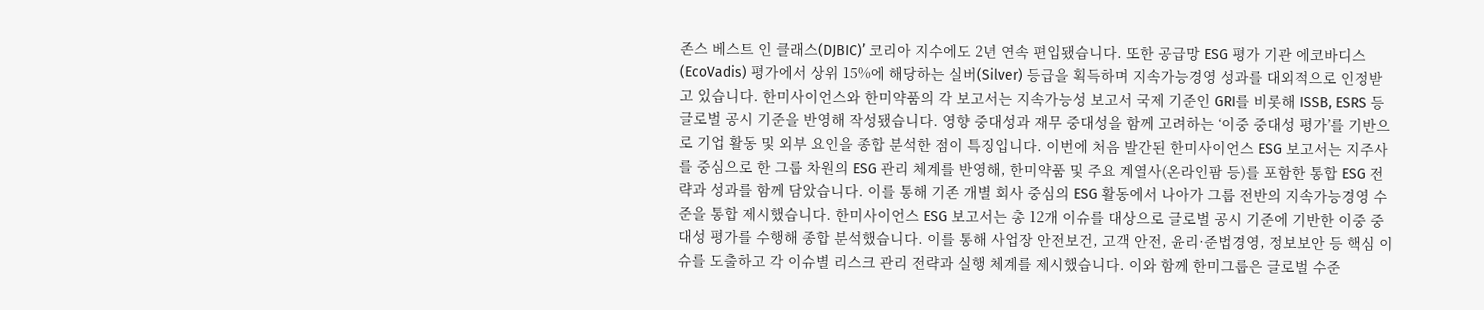존스 베스트 인 클래스(DJBIC)’ 코리아 지수에도 2년 연속 편입됐습니다. 또한 공급망 ESG 평가 기관 에코바디스(EcoVadis) 평가에서 상위 15%에 해당하는 실버(Silver) 등급을 획득하며 지속가능경영 성과를 대외적으로 인정받고 있습니다. 한미사이언스와 한미약품의 각 보고서는 지속가능성 보고서 국제 기준인 GRI를 비롯해 ISSB, ESRS 등 글로벌 공시 기준을 반영해 작성됐습니다. 영향 중대성과 재무 중대성을 함께 고려하는 ‘이중 중대성 평가’를 기반으로 기업 활동 및 외부 요인을 종합 분석한 점이 특징입니다. 이번에 처음 발간된 한미사이언스 ESG 보고서는 지주사를 중심으로 한 그룹 차원의 ESG 관리 체계를 반영해, 한미약품 및 주요 계열사(온라인팜 등)를 포함한 통합 ESG 전략과 성과를 함께 담았습니다. 이를 통해 기존 개별 회사 중심의 ESG 활동에서 나아가 그룹 전반의 지속가능경영 수준을 통합 제시했습니다. 한미사이언스 ESG 보고서는 총 12개 이슈를 대상으로 글로벌 공시 기준에 기반한 이중 중대성 평가를 수행해 종합 분석했습니다. 이를 통해 사업장 안전보건, 고객 안전, 윤리·준법경영, 정보보안 등 핵심 이슈를 도출하고 각 이슈별 리스크 관리 전략과 실행 체계를 제시했습니다. 이와 함께 한미그룹은 글로벌 수준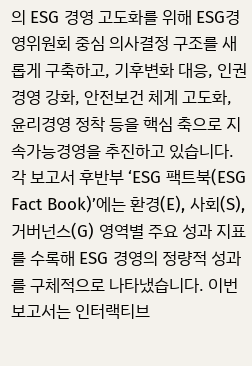의 ESG 경영 고도화를 위해 ESG경영위원회 중심 의사결정 구조를 새롭게 구축하고, 기후변화 대응, 인권경영 강화, 안전보건 체계 고도화, 윤리경영 정착 등을 핵심 축으로 지속가능경영을 추진하고 있습니다. 각 보고서 후반부 ‘ESG 팩트북(ESG Fact Book)’에는 환경(E), 사회(S), 거버넌스(G) 영역별 주요 성과 지표를 수록해 ESG 경영의 정량적 성과를 구체적으로 나타냈습니다. 이번 보고서는 인터랙티브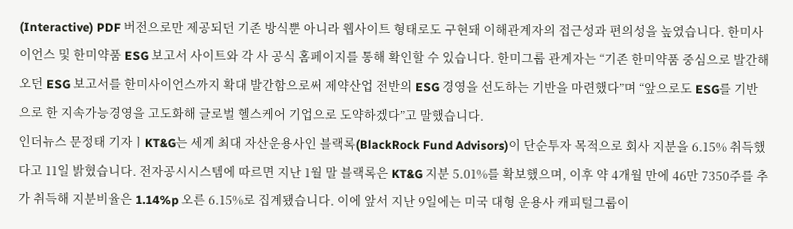(Interactive) PDF 버전으로만 제공되던 기존 방식뿐 아니라 웹사이트 형태로도 구현돼 이해관계자의 접근성과 편의성을 높였습니다. 한미사이언스 및 한미약품 ESG 보고서 사이트와 각 사 공식 홈페이지를 통해 확인할 수 있습니다. 한미그룹 관계자는 “기존 한미약품 중심으로 발간해오던 ESG 보고서를 한미사이언스까지 확대 발간함으로써 제약산업 전반의 ESG 경영을 선도하는 기반을 마련했다”며 “앞으로도 ESG를 기반으로 한 지속가능경영을 고도화해 글로벌 헬스케어 기업으로 도약하겠다”고 말했습니다.
인더뉴스 문정태 기자ㅣKT&G는 세계 최대 자산운용사인 블랙록(BlackRock Fund Advisors)이 단순투자 목적으로 회사 지분을 6.15% 취득했다고 11일 밝혔습니다. 전자공시시스템에 따르면 지난 1월 말 블랙록은 KT&G 지분 5.01%를 확보했으며, 이후 약 4개월 만에 46만 7350주를 추가 취득해 지분비율은 1.14%p 오른 6.15%로 집계됐습니다. 이에 앞서 지난 9일에는 미국 대형 운용사 캐피털그룹이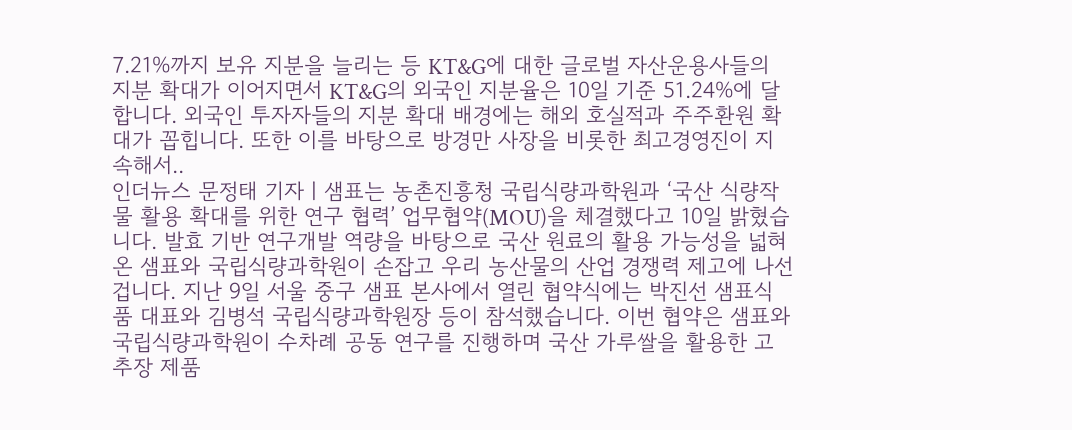7.21%까지 보유 지분을 늘리는 등 KT&G에 대한 글로벌 자산운용사들의 지분 확대가 이어지면서 KT&G의 외국인 지분율은 10일 기준 51.24%에 달합니다. 외국인 투자자들의 지분 확대 배경에는 해외 호실적과 주주환원 확대가 꼽힙니다. 또한 이를 바탕으로 방경만 사장을 비롯한 최고경영진이 지속해서..
인더뉴스 문정태 기자ㅣ샘표는 농촌진흥청 국립식량과학원과 ‘국산 식량작물 활용 확대를 위한 연구 협력’ 업무협약(MOU)을 체결했다고 10일 밝혔습니다. 발효 기반 연구개발 역량을 바탕으로 국산 원료의 활용 가능성을 넓혀온 샘표와 국립식량과학원이 손잡고 우리 농산물의 산업 경쟁력 제고에 나선 겁니다. 지난 9일 서울 중구 샘표 본사에서 열린 협약식에는 박진선 샘표식품 대표와 김병석 국립식량과학원장 등이 참석했습니다. 이번 협약은 샘표와 국립식량과학원이 수차례 공동 연구를 진행하며 국산 가루쌀을 활용한 고추장 제품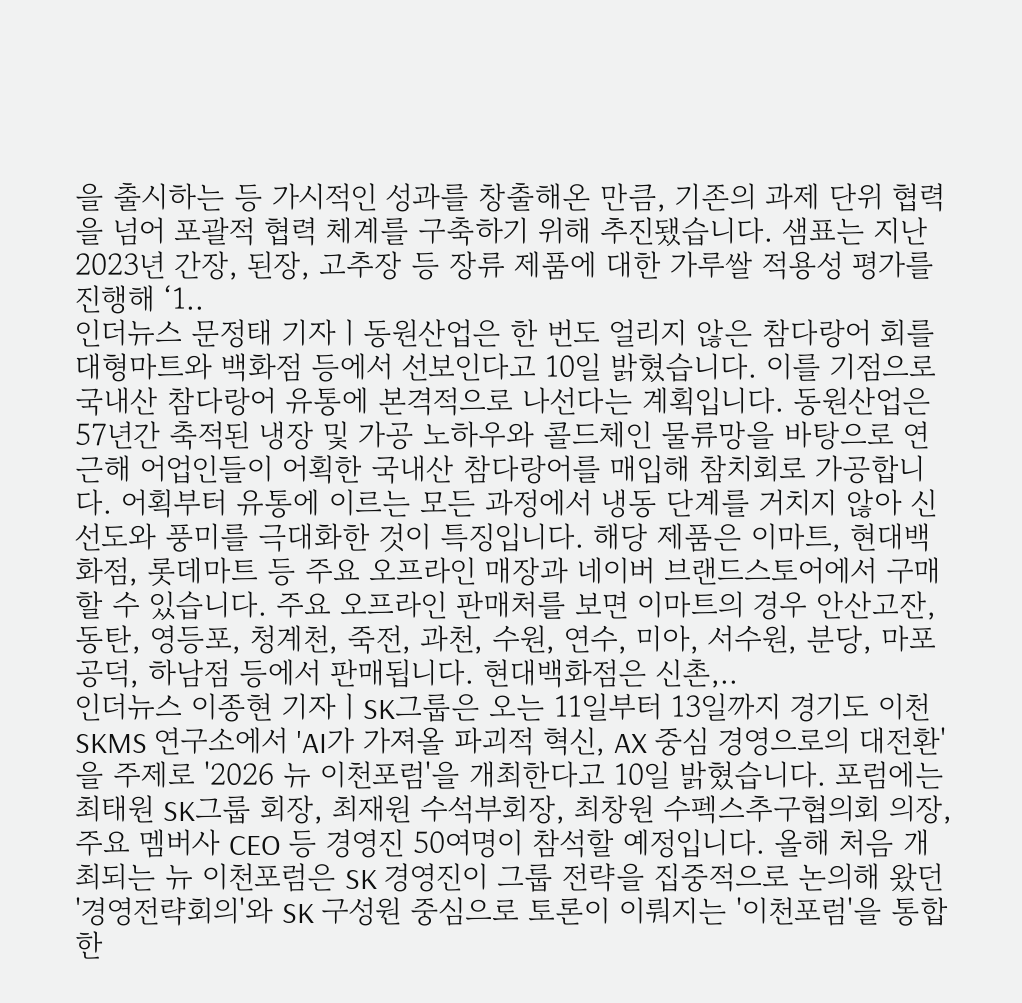을 출시하는 등 가시적인 성과를 창출해온 만큼, 기존의 과제 단위 협력을 넘어 포괄적 협력 체계를 구축하기 위해 추진됐습니다. 샘표는 지난 2023년 간장, 된장, 고추장 등 장류 제품에 대한 가루쌀 적용성 평가를 진행해 ‘1..
인더뉴스 문정태 기자ㅣ동원산업은 한 번도 얼리지 않은 참다랑어 회를 대형마트와 백화점 등에서 선보인다고 10일 밝혔습니다. 이를 기점으로 국내산 참다랑어 유통에 본격적으로 나선다는 계획입니다. 동원산업은 57년간 축적된 냉장 및 가공 노하우와 콜드체인 물류망을 바탕으로 연근해 어업인들이 어획한 국내산 참다랑어를 매입해 참치회로 가공합니다. 어획부터 유통에 이르는 모든 과정에서 냉동 단계를 거치지 않아 신선도와 풍미를 극대화한 것이 특징입니다. 해당 제품은 이마트, 현대백화점, 롯데마트 등 주요 오프라인 매장과 네이버 브랜드스토어에서 구매할 수 있습니다. 주요 오프라인 판매처를 보면 이마트의 경우 안산고잔, 동탄, 영등포, 청계천, 죽전, 과천, 수원, 연수, 미아, 서수원, 분당, 마포공덕, 하남점 등에서 판매됩니다. 현대백화점은 신촌,..
인더뉴스 이종현 기자ㅣSK그룹은 오는 11일부터 13일까지 경기도 이천 SKMS 연구소에서 'AI가 가져올 파괴적 혁신, AX 중심 경영으로의 대전환'을 주제로 '2026 뉴 이천포럼'을 개최한다고 10일 밝혔습니다. 포럼에는 최태원 SK그룹 회장, 최재원 수석부회장, 최창원 수펙스추구협의회 의장, 주요 멤버사 CEO 등 경영진 50여명이 참석할 예정입니다. 올해 처음 개최되는 뉴 이천포럼은 SK 경영진이 그룹 전략을 집중적으로 논의해 왔던 '경영전략회의'와 SK 구성원 중심으로 토론이 이뤄지는 '이천포럼'을 통합한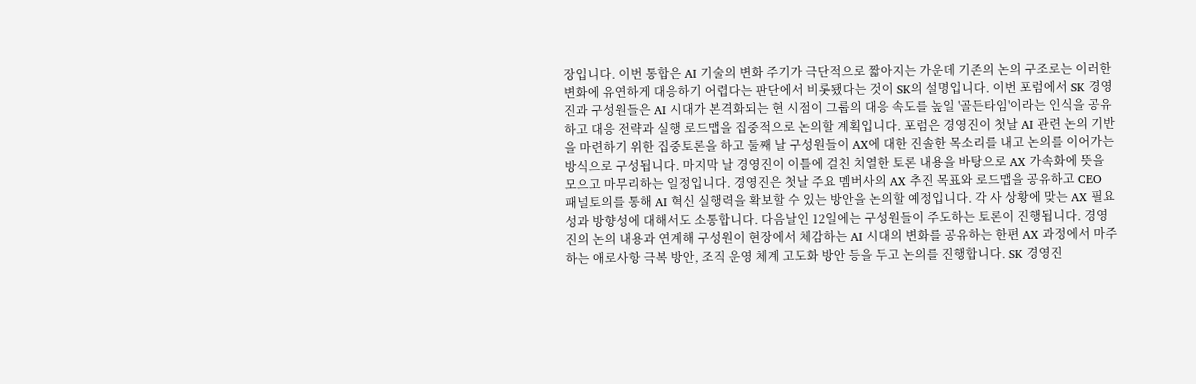장입니다. 이번 통합은 AI 기술의 변화 주기가 극단적으로 짧아지는 가운데 기존의 논의 구조로는 이러한 변화에 유연하게 대응하기 어렵다는 판단에서 비롯됐다는 것이 SK의 설명입니다. 이번 포럼에서 SK 경영진과 구성원들은 AI 시대가 본격화되는 현 시점이 그룹의 대응 속도를 높일 '골든타임'이라는 인식을 공유하고 대응 전략과 실행 로드맵을 집중적으로 논의할 계획입니다. 포럼은 경영진이 첫날 AI 관련 논의 기반을 마련하기 위한 집중토론을 하고 둘째 날 구성원들이 AX에 대한 진솔한 목소리를 내고 논의를 이어가는 방식으로 구성됩니다. 마지막 날 경영진이 이틀에 걸친 치열한 토론 내용을 바탕으로 AX 가속화에 뜻을 모으고 마무리하는 일정입니다. 경영진은 첫날 주요 멤버사의 AX 추진 목표와 로드맵을 공유하고 CEO 패널토의를 통해 AI 혁신 실행력을 확보할 수 있는 방안을 논의할 예정입니다. 각 사 상황에 맞는 AX 필요성과 방향성에 대해서도 소통합니다. 다음날인 12일에는 구성원들이 주도하는 토론이 진행됩니다. 경영진의 논의 내용과 연계해 구성원이 현장에서 체감하는 AI 시대의 변화를 공유하는 한편 AX 과정에서 마주하는 애로사항 극복 방안, 조직 운영 체계 고도화 방안 등을 두고 논의를 진행합니다. SK 경영진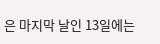은 마지막 날인 13일에는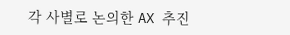각 사별로 논의한 AX 추진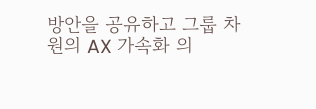방안을 공유하고 그룹 차원의 AX 가속화 의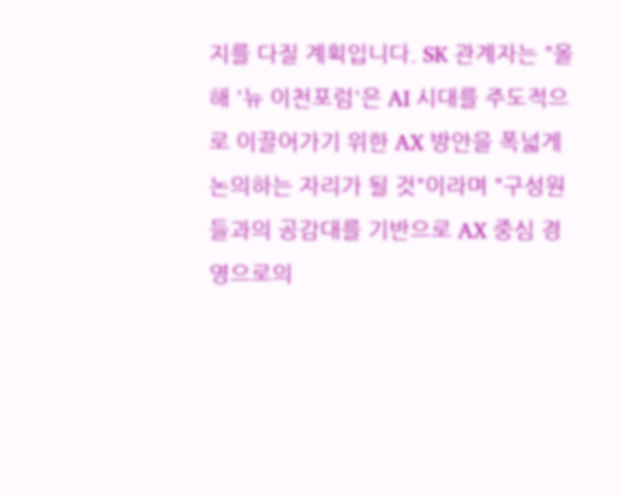지를 다질 계획입니다. SK 관계자는 "올해 '뉴 이천포럼'은 AI 시대를 주도적으로 이끌어가기 위한 AX 방안을 폭넓게 논의하는 자리가 될 것"이라며 "구성원들과의 공감대를 기반으로 AX 중심 경영으로의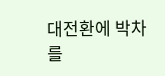대전환에 박차를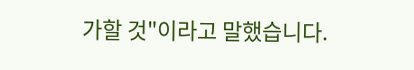가할 것"이라고 말했습니다.